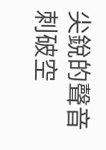尖銳的聲音刺破空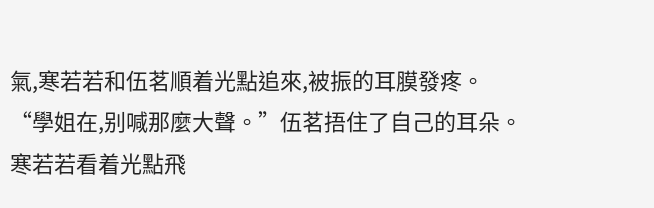氣,寒若若和伍茗順着光點追來,被振的耳膜發疼。
“學姐在,别喊那麼大聲。”伍茗捂住了自己的耳朵。
寒若若看着光點飛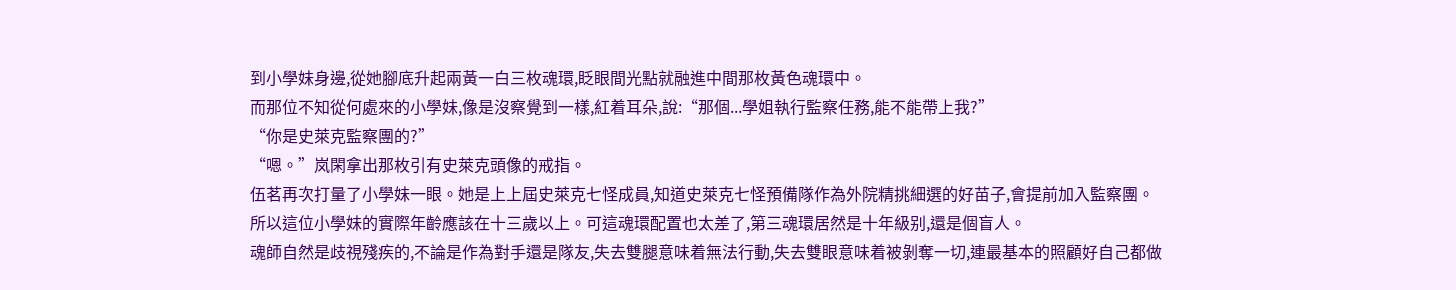到小學妹身邊,從她腳底升起兩黃一白三枚魂環,眨眼間光點就融進中間那枚黃色魂環中。
而那位不知從何處來的小學妹,像是沒察覺到一樣,紅着耳朵,說:“那個...學姐執行監察任務,能不能帶上我?”
“你是史萊克監察團的?”
“嗯。”岚閑拿出那枚引有史萊克頭像的戒指。
伍茗再次打量了小學妹一眼。她是上上屆史萊克七怪成員,知道史萊克七怪預備隊作為外院精挑細選的好苗子,會提前加入監察團。
所以這位小學妹的實際年齡應該在十三歲以上。可這魂環配置也太差了,第三魂環居然是十年級别,還是個盲人。
魂師自然是歧視殘疾的,不論是作為對手還是隊友,失去雙腿意味着無法行動,失去雙眼意味着被剝奪一切,連最基本的照顧好自己都做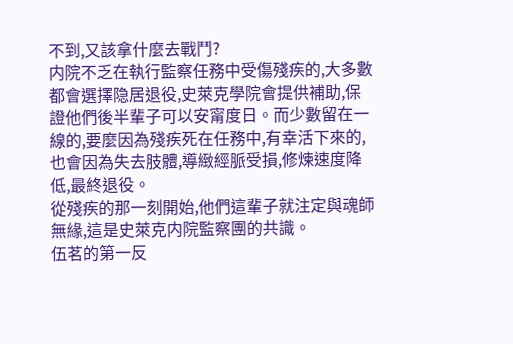不到,又該拿什麼去戰鬥?
内院不乏在執行監察任務中受傷殘疾的,大多數都會選擇隐居退役,史萊克學院會提供補助,保證他們後半輩子可以安甯度日。而少數留在一線的,要麼因為殘疾死在任務中,有幸活下來的,也會因為失去肢體,導緻經脈受損,修煉速度降低,最終退役。
從殘疾的那一刻開始,他們這輩子就注定與魂師無緣,這是史萊克内院監察團的共識。
伍茗的第一反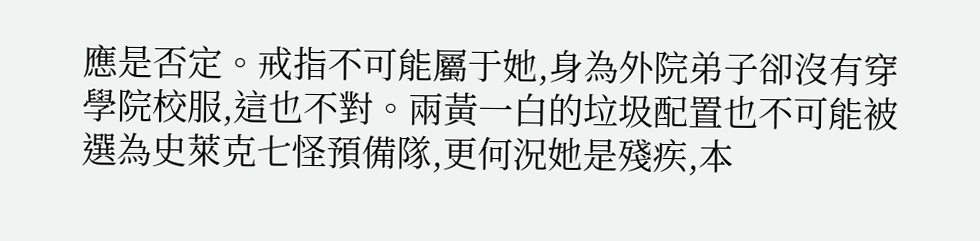應是否定。戒指不可能屬于她,身為外院弟子卻沒有穿學院校服,這也不對。兩黃一白的垃圾配置也不可能被選為史萊克七怪預備隊,更何況她是殘疾,本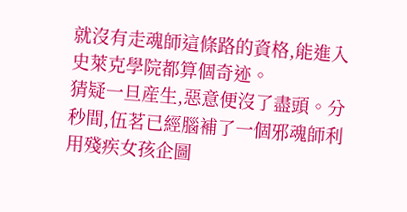就沒有走魂師這條路的資格,能進入史萊克學院都算個奇迹。
猜疑一旦産生,惡意便沒了盡頭。分秒間,伍茗已經腦補了一個邪魂師利用殘疾女孩企圖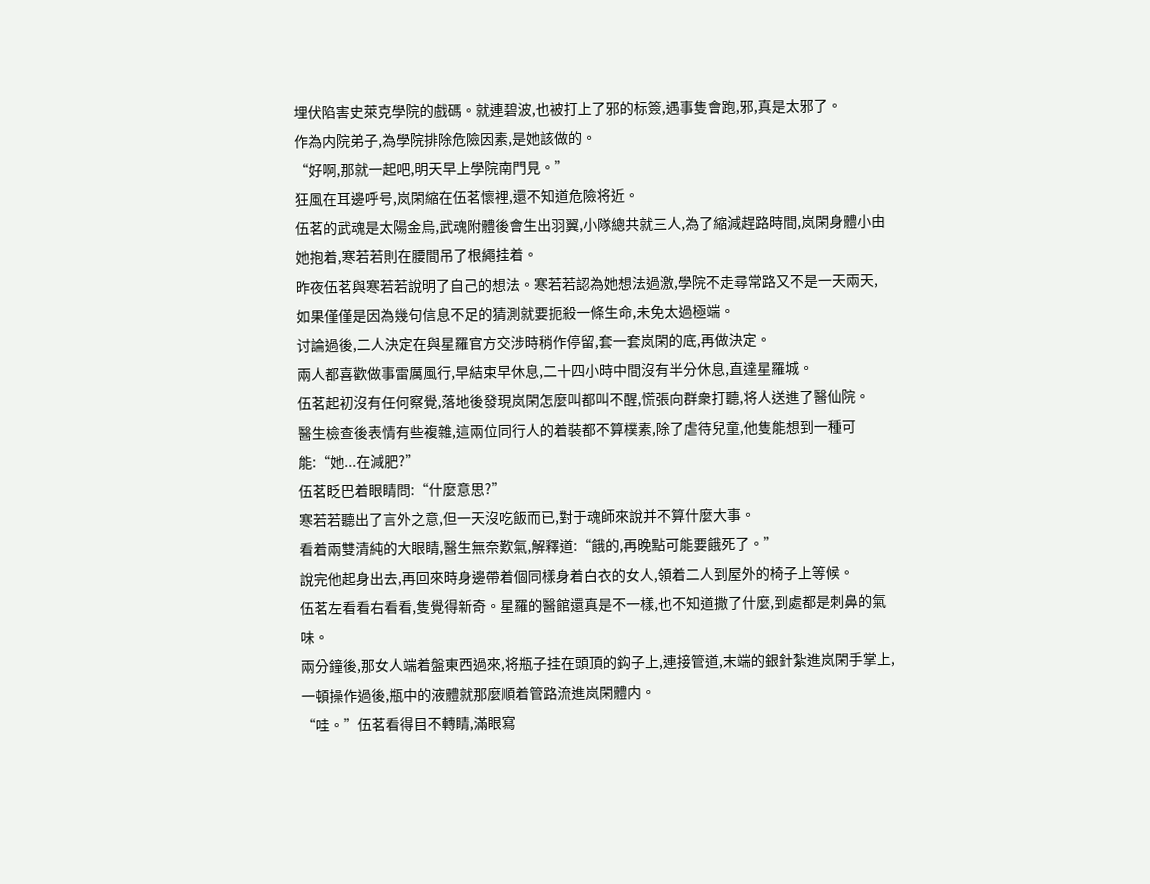埋伏陷害史萊克學院的戲碼。就連碧波,也被打上了邪的标簽,遇事隻會跑,邪,真是太邪了。
作為内院弟子,為學院排除危險因素,是她該做的。
“好啊,那就一起吧,明天早上學院南門見。”
狂風在耳邊呼号,岚閑縮在伍茗懷裡,還不知道危險将近。
伍茗的武魂是太陽金烏,武魂附體後會生出羽翼,小隊總共就三人,為了縮減趕路時間,岚閑身體小由她抱着,寒若若則在腰間吊了根繩挂着。
昨夜伍茗與寒若若說明了自己的想法。寒若若認為她想法過激,學院不走尋常路又不是一天兩天,如果僅僅是因為幾句信息不足的猜測就要扼殺一條生命,未免太過極端。
讨論過後,二人決定在與星羅官方交涉時稍作停留,套一套岚閑的底,再做決定。
兩人都喜歡做事雷厲風行,早結束早休息,二十四小時中間沒有半分休息,直達星羅城。
伍茗起初沒有任何察覺,落地後發現岚閑怎麼叫都叫不醒,慌張向群衆打聽,将人送進了醫仙院。
醫生檢查後表情有些複雜,這兩位同行人的着裝都不算樸素,除了虐待兒童,他隻能想到一種可能:“她...在減肥?”
伍茗眨巴着眼睛問:“什麼意思?”
寒若若聽出了言外之意,但一天沒吃飯而已,對于魂師來說并不算什麼大事。
看着兩雙清純的大眼睛,醫生無奈歎氣,解釋道:“餓的,再晚點可能要餓死了。”
說完他起身出去,再回來時身邊帶着個同樣身着白衣的女人,領着二人到屋外的椅子上等候。
伍茗左看看右看看,隻覺得新奇。星羅的醫館還真是不一樣,也不知道撒了什麼,到處都是刺鼻的氣味。
兩分鐘後,那女人端着盤東西過來,将瓶子挂在頭頂的鈎子上,連接管道,末端的銀針紮進岚閑手掌上,一頓操作過後,瓶中的液體就那麼順着管路流進岚閑體内。
“哇。”伍茗看得目不轉睛,滿眼寫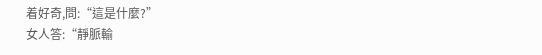着好奇,問:“這是什麼?”
女人答:“靜脈輸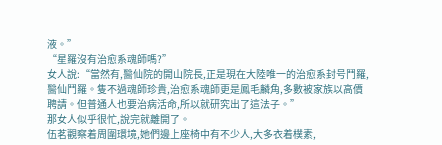液。”
“星羅沒有治愈系魂師嗎?”
女人說:“當然有,醫仙院的開山院長,正是現在大陸唯一的治愈系封号鬥羅,醫仙鬥羅。隻不過魂師珍貴,治愈系魂師更是鳳毛麟角,多數被家族以高價聘請。但普通人也要治病活命,所以就研究出了這法子。”
那女人似乎很忙,說完就離開了。
伍茗觀察着周圍環境,她們邊上座椅中有不少人,大多衣着樸素,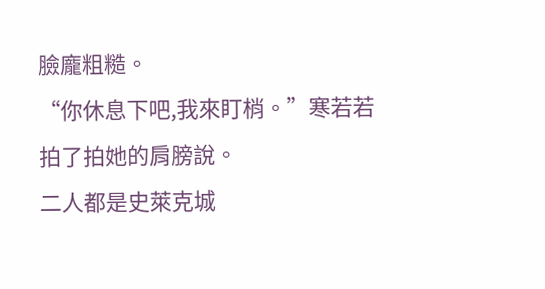臉龐粗糙。
“你休息下吧,我來盯梢。”寒若若拍了拍她的肩膀說。
二人都是史萊克城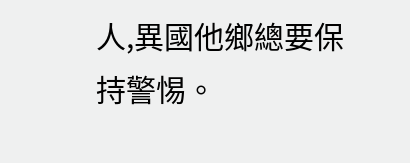人,異國他鄉總要保持警惕。